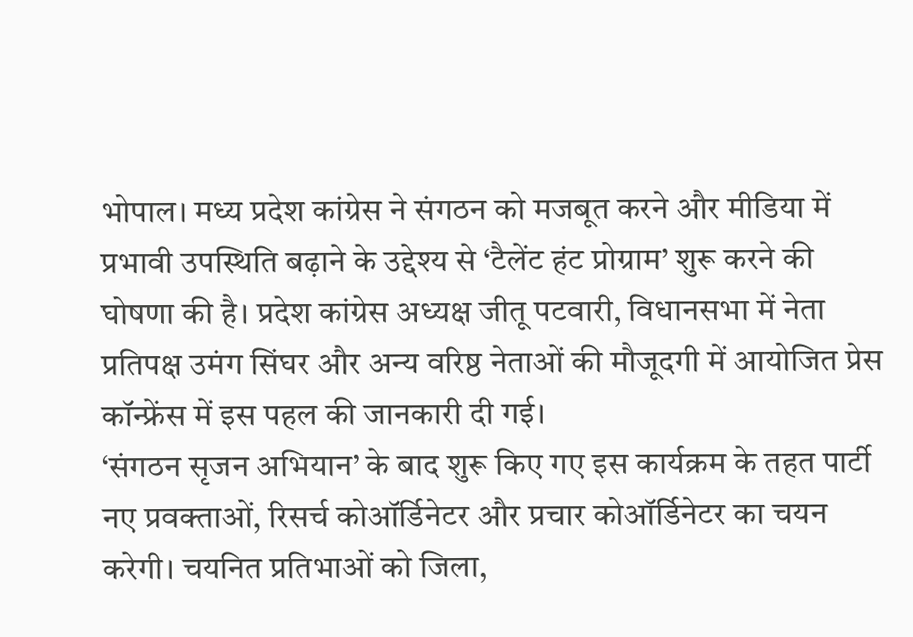भोपाल। मध्य प्रदेश कांग्रेस ने संगठन को मजबूत करने और मीडिया में प्रभावी उपस्थिति बढ़ाने के उद्देश्य से ‘टैलेंट हंट प्रोग्राम’ शुरू करने की घोषणा की है। प्रदेश कांग्रेस अध्यक्ष जीतू पटवारी, विधानसभा में नेता प्रतिपक्ष उमंग सिंघर और अन्य वरिष्ठ नेताओं की मौजूदगी में आयोजित प्रेस कॉन्फ्रेंस में इस पहल की जानकारी दी गई।
‘संगठन सृजन अभियान’ के बाद शुरू किए गए इस कार्यक्रम के तहत पार्टी नए प्रवक्ताओं, रिसर्च कोऑर्डिनेटर और प्रचार कोऑर्डिनेटर का चयन करेगी। चयनित प्रतिभाओं को जिला,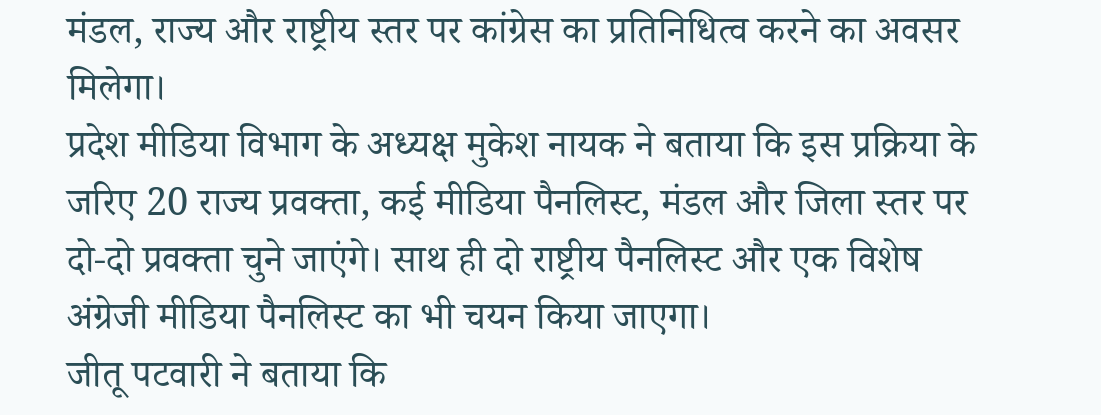मंडल, राज्य और राष्ट्रीय स्तर पर कांग्रेस का प्रतिनिधित्व करने का अवसर मिलेगा।
प्रदेश मीडिया विभाग के अध्यक्ष मुकेश नायक ने बताया कि इस प्रक्रिया के जरिए 20 राज्य प्रवक्ता, कई मीडिया पैनलिस्ट, मंडल और जिला स्तर पर दो-दो प्रवक्ता चुने जाएंगे। साथ ही दो राष्ट्रीय पैनलिस्ट और एक विशेष अंग्रेजी मीडिया पैनलिस्ट का भी चयन किया जाएगा।
जीतू पटवारी ने बताया कि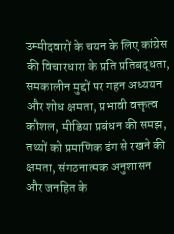उम्मीदवारों के चयन के लिए कांग्रेस की विचारधारा के प्रति प्रतिबद्धता, समकालीन मुद्दों पर गहन अध्ययन और शोध क्षमता, प्रभावी वक्तृत्व कौशल, मीडिया प्रबंधन की समझ, तथ्यों को प्रमाणिक ढंग से रखने की क्षमता, संगठनात्मक अनुशासन और जनहित के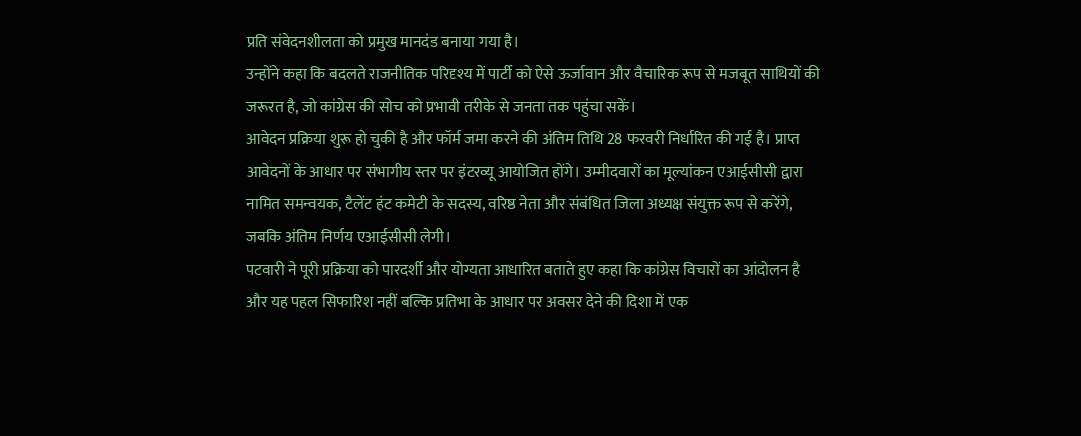प्रति संवेदनशीलता को प्रमुख मानदंड बनाया गया है।
उन्होंने कहा कि बदलते राजनीतिक परिदृश्य में पार्टी को ऐसे ऊर्जावान और वैचारिक रूप से मजबूत साथियों की जरूरत है, जो कांग्रेस की सोच को प्रभावी तरीके से जनता तक पहुंचा सकें।
आवेदन प्रक्रिया शुरू हो चुकी है और फॉर्म जमा करने की अंतिम तिथि 28 फरवरी निर्धारित की गई है। प्राप्त आवेदनों के आधार पर संभागीय स्तर पर इंटरव्यू आयोजित होंगे। उम्मीदवारों का मूल्यांकन एआईसीसी द्वारा नामित समन्वयक, टैलेंट हंट कमेटी के सदस्य, वरिष्ठ नेता और संबंधित जिला अध्यक्ष संयुक्त रूप से करेंगे, जबकि अंतिम निर्णय एआईसीसी लेगी।
पटवारी ने पूरी प्रक्रिया को पारदर्शी और योग्यता आधारित बताते हुए कहा कि कांग्रेस विचारों का आंदोलन है और यह पहल सिफारिश नहीं बल्कि प्रतिभा के आधार पर अवसर देने की दिशा में एक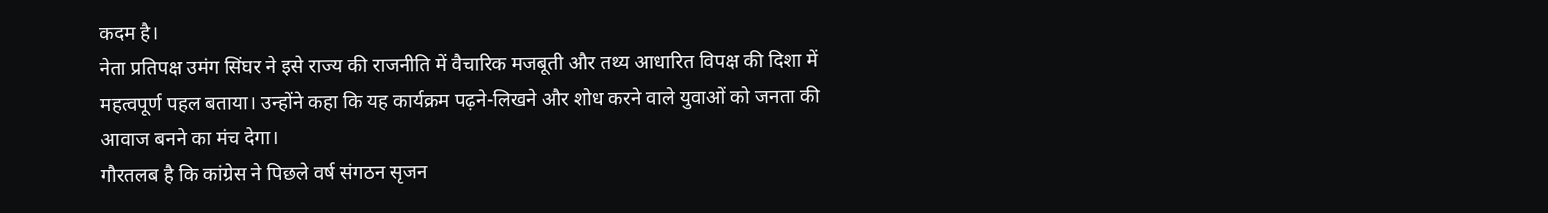कदम है।
नेता प्रतिपक्ष उमंग सिंघर ने इसे राज्य की राजनीति में वैचारिक मजबूती और तथ्य आधारित विपक्ष की दिशा में महत्वपूर्ण पहल बताया। उन्होंने कहा कि यह कार्यक्रम पढ़ने-लिखने और शोध करने वाले युवाओं को जनता की आवाज बनने का मंच देगा।
गौरतलब है कि कांग्रेस ने पिछले वर्ष संगठन सृजन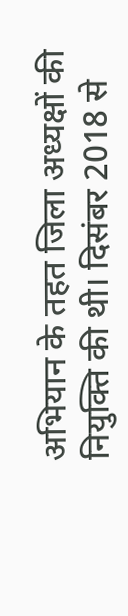अभियान के तहत जिला अध्यक्षों की नियुक्ति की थी। दिसंबर 2018 से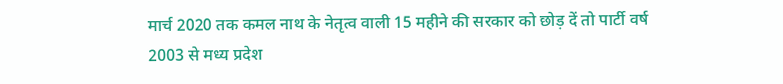मार्च 2020 तक कमल नाथ के नेतृत्व वाली 15 महीने की सरकार को छोड़ दें तो पार्टी वर्ष 2003 से मध्य प्रदेश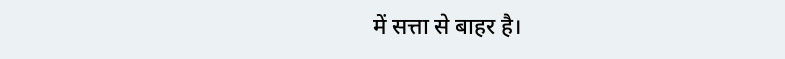में सत्ता से बाहर है।